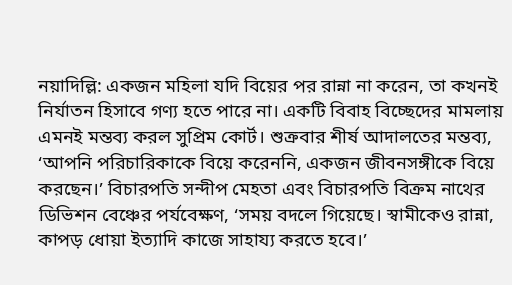নয়াদিল্লি: একজন মহিলা যদি বিয়ের পর রান্না না করেন, তা কখনই নির্যাতন হিসাবে গণ্য হতে পারে না। একটি বিবাহ বিচ্ছেদের মামলায় এমনই মন্তব্য করল সুপ্রিম কোর্ট। শুক্রবার শীর্ষ আদালতের মন্তব্য, ‘আপনি পরিচারিকাকে বিয়ে করেননি, একজন জীবনসঙ্গীকে বিয়ে করছেন।’ বিচারপতি সন্দীপ মেহতা এবং বিচারপতি বিক্রম নাথের ডিভিশন বেঞ্চের পর্যবেক্ষণ, ‘সময় বদলে গিয়েছে। স্বামীকেও রান্না, কাপড় ধোয়া ইত্যাদি কাজে সাহায্য করতে হবে।’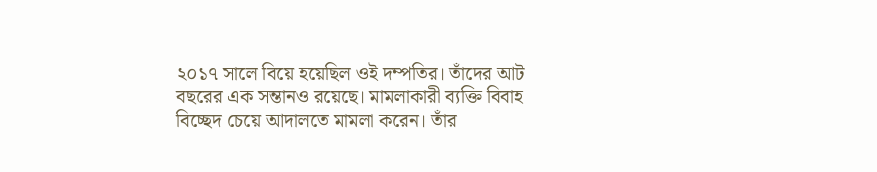২০১৭ সালে বিয়ে হয়েছিল ওই দম্পতির। তাঁদের আট বছরের এক সন্তানও রয়েছে। মামলাকারী ব্যক্তি বিবাহ বিচ্ছেদ চেয়ে আদালতে মামলা করেন। তাঁর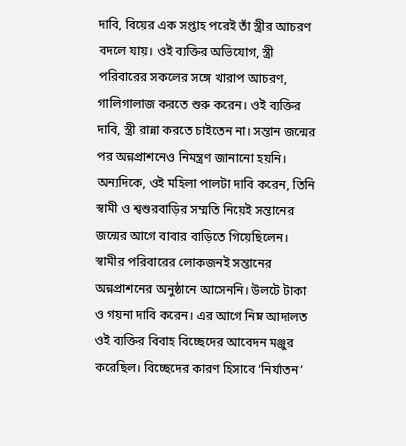দাবি, বিয়ের এক সপ্তাহ পরেই তাঁ স্ত্রীর আচরণ বদলে যায়। ওই ব্যক্তির অভিযোগ, স্ত্রী পরিবারের সকলের সঙ্গে খারাপ আচরণ, গালিগালাজ করতে শুরু করেন। ওই ব্যক্তির দাবি, স্ত্রী রান্না করতে চাইতেন না। সন্তান জন্মের পর অন্নপ্রাশনেও নিমন্ত্রণ জানানো হয়নি। অন্যদিকে, ওই মহিলা পালটা দাবি করেন, তিনি স্বামী ও শ্বশুরবাড়ির সম্মতি নিয়েই সন্তানের জন্মের আগে বাবার বাড়িতে গিয়েছিলেন। স্বামীর পরিবারের লোকজনই সন্তানের অন্নপ্রাশনের অনুষ্ঠানে আসেননি। উলটে টাকা ও গয়না দাবি করেন। এর আগে নিম্ন আদালত ওই ব্যক্তির বিবাহ বিচ্ছেদের আবেদন মঞ্জুর করেছিল। বিচ্ছেদের কারণ হিসাবে ‘নির্যাতন’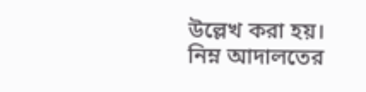উল্লেখ করা হয়। নিম্ন আদালতের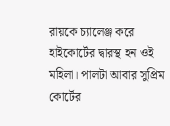রায়কে চ্যালেঞ্জ করে হাইকোর্টের দ্বারস্থ হন ওই মহিলা। পালটা আবার সুপ্রিম কোর্টের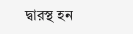দ্বারস্থ হন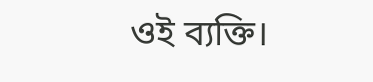ওই ব্যক্তি।